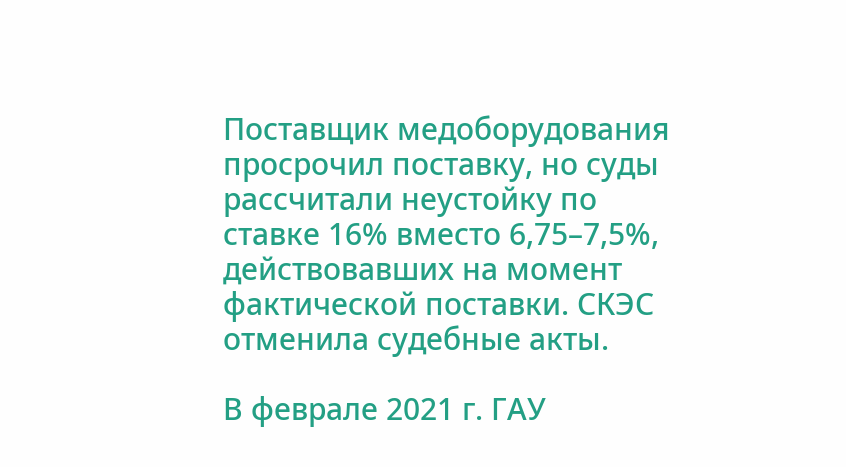Поставщик медоборудования просрочил поставку, но суды рассчитали неустойку по ставке 16% вместо 6,75–7,5%, действовавших на момент фактической поставки. СКЭС отменила судебные акты.

В феврале 2021 г. ГАУ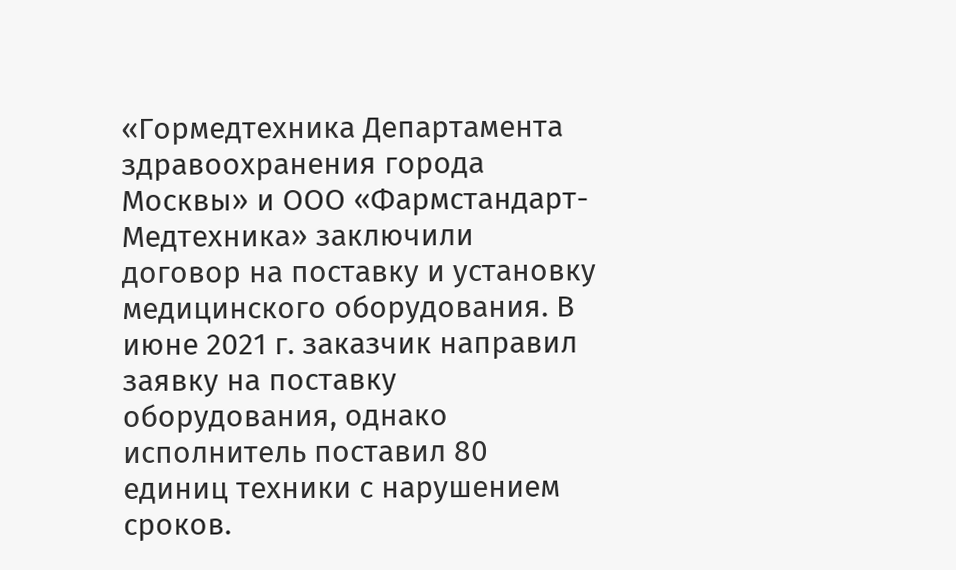«Гормедтехника Департамента здравоохранения города Москвы» и ООО «Фармстандарт-Медтехника» заключили договор на поставку и установку медицинского оборудования. В июне 2021 г. заказчик направил заявку на поставку оборудования, однако исполнитель поставил 80 единиц техники с нарушением сроков.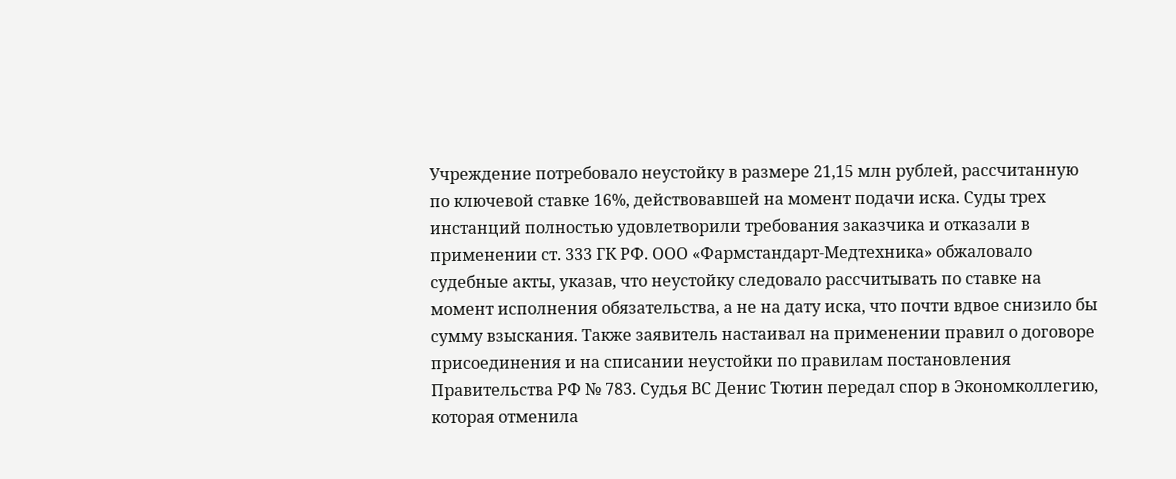Учреждение потребовало неустойку в размере 21,15 млн рублей, рассчитанную по ключевой ставке 16%, действовавшей на момент подачи иска. Суды трех инстанций полностью удовлетворили требования заказчика и отказали в применении ст. 333 ГК РФ. ООО «Фармстандарт-Медтехника» обжаловало судебные акты, указав, что неустойку следовало рассчитывать по ставке на момент исполнения обязательства, а не на дату иска, что почти вдвое снизило бы сумму взыскания. Также заявитель настаивал на применении правил о договоре присоединения и на списании неустойки по правилам постановления Правительства РФ № 783. Судья ВС Денис Тютин передал спор в Экономколлегию, которая отменила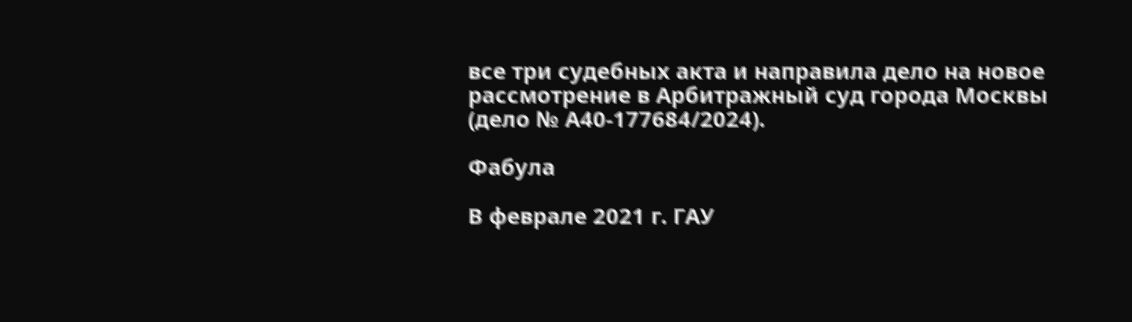все три судебных акта и направила дело на новое рассмотрение в Арбитражный суд города Москвы (дело № А40-177684/2024).

Фабула

В феврале 2021 г. ГАУ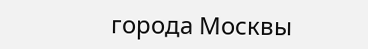города Москвы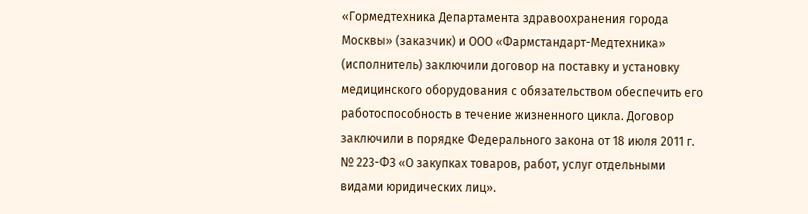«Гормедтехника Департамента здравоохранения города Москвы» (заказчик) и ООО «Фармстандарт-Медтехника» (исполнитель) заключили договор на поставку и установку медицинского оборудования с обязательством обеспечить его работоспособность в течение жизненного цикла. Договор заключили в порядке Федерального закона от 18 июля 2011 г. № 223-ФЗ «О закупках товаров, работ, услуг отдельными видами юридических лиц».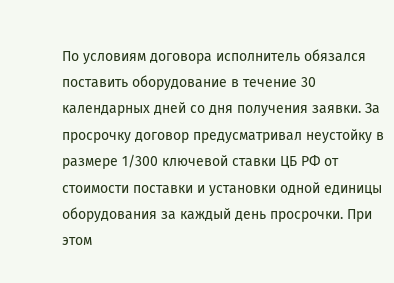По условиям договора исполнитель обязался поставить оборудование в течение 30 календарных дней со дня получения заявки. За просрочку договор предусматривал неустойку в размере 1/300 ключевой ставки ЦБ РФ от стоимости поставки и установки одной единицы оборудования за каждый день просрочки. При этом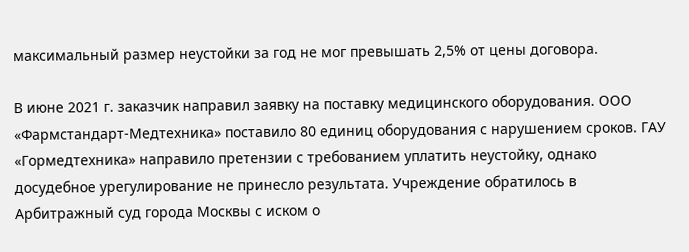максимальный размер неустойки за год не мог превышать 2,5% от цены договора.

В июне 2021 г. заказчик направил заявку на поставку медицинского оборудования. ООО «Фармстандарт-Медтехника» поставило 80 единиц оборудования с нарушением сроков. ГАУ «Гормедтехника» направило претензии с требованием уплатить неустойку, однако досудебное урегулирование не принесло результата. Учреждение обратилось в Арбитражный суд города Москвы с иском о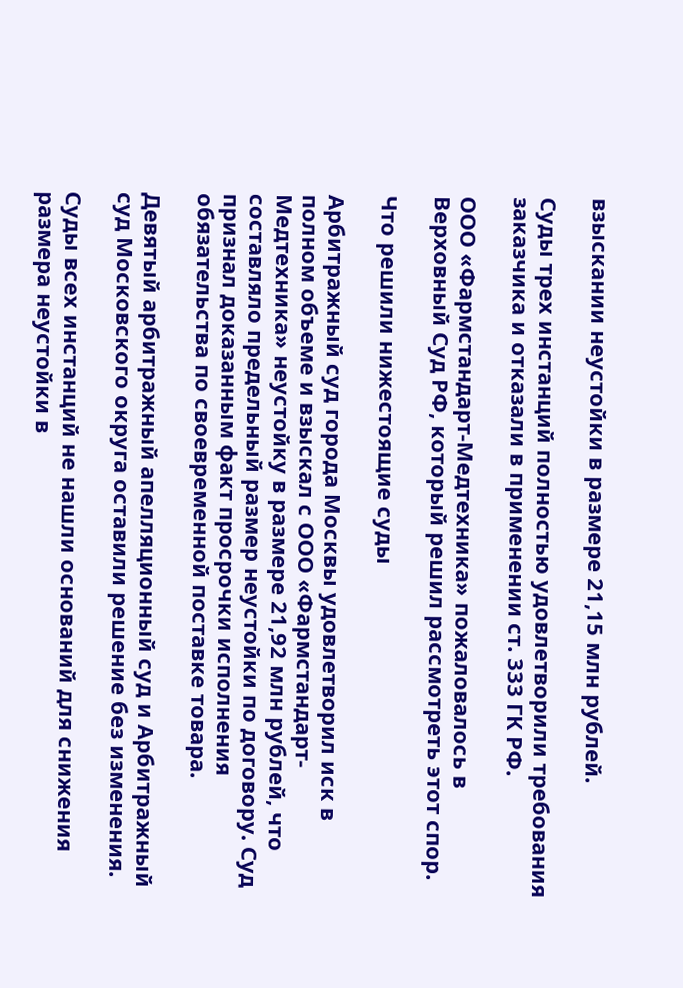взыскании неустойки в размере 21,15 млн рублей.

Суды трех инстанций полностью удовлетворили требования заказчика и отказали в применении ст. 333 ГК РФ.

ООО «Фармстандарт-Медтехника» пожаловалось в Верховный Суд РФ, который решил рассмотреть этот спор.

Что решили нижестоящие суды

Арбитражный суд города Москвы удовлетворил иск в полном объеме и взыскал с ООО «Фармстандарт-Медтехника» неустойку в размере 21,92 млн рублей, что составляло предельный размер неустойки по договору. Суд признал доказанным факт просрочки исполнения обязательства по своевременной поставке товара.

Девятый арбитражный апелляционный суд и Арбитражный суд Московского округа оставили решение без изменения.

Суды всех инстанций не нашли оснований для снижения размера неустойки в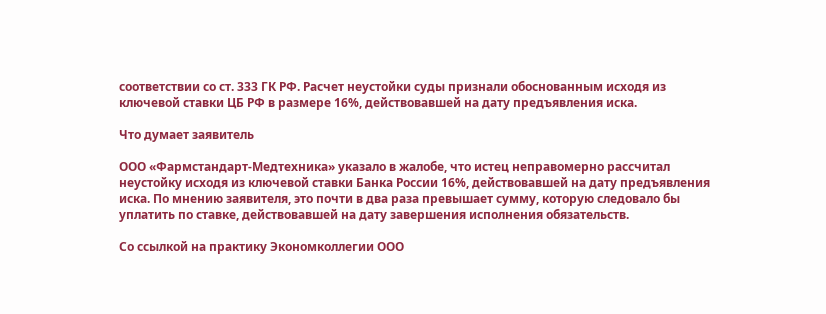соответствии со ст. 333 ГК РФ. Расчет неустойки суды признали обоснованным исходя из ключевой ставки ЦБ РФ в размере 16%, действовавшей на дату предъявления иска.

Что думает заявитель

ООО «Фармстандарт-Медтехника» указало в жалобе, что истец неправомерно рассчитал неустойку исходя из ключевой ставки Банка России 16%, действовавшей на дату предъявления иска. По мнению заявителя, это почти в два раза превышает сумму, которую следовало бы уплатить по ставке, действовавшей на дату завершения исполнения обязательств.

Со ссылкой на практику Экономколлегии ООО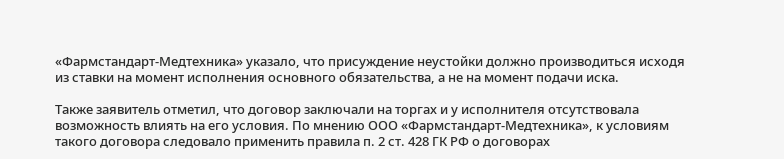«Фармстандарт-Медтехника» указало, что присуждение неустойки должно производиться исходя из ставки на момент исполнения основного обязательства, а не на момент подачи иска.

Также заявитель отметил, что договор заключали на торгах и у исполнителя отсутствовала возможность влиять на его условия. По мнению ООО «Фармстандарт-Медтехника», к условиям такого договора следовало применить правила п. 2 ст. 428 ГК РФ о договорах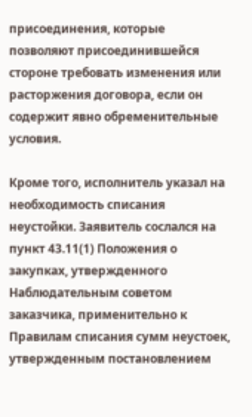присоединения, которые позволяют присоединившейся стороне требовать изменения или расторжения договора, если он содержит явно обременительные условия.

Кроме того, исполнитель указал на необходимость списания неустойки. Заявитель сослался на пункт 43.11(1) Положения о закупках, утвержденного Наблюдательным советом заказчика, применительно к Правилам списания сумм неустоек, утвержденным постановлением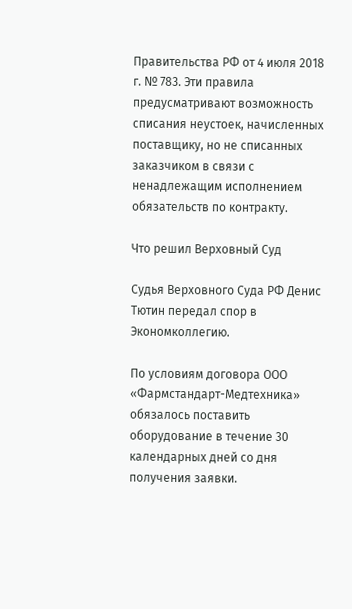Правительства РФ от 4 июля 2018 г. № 783. Эти правила предусматривают возможность списания неустоек, начисленных поставщику, но не списанных заказчиком в связи с ненадлежащим исполнением обязательств по контракту.

Что решил Верховный Суд

Судья Верховного Суда РФ Денис Тютин передал спор в Экономколлегию.

По условиям договора ООО «Фармстандарт-Медтехника» обязалось поставить оборудование в течение 30 календарных дней со дня получения заявки.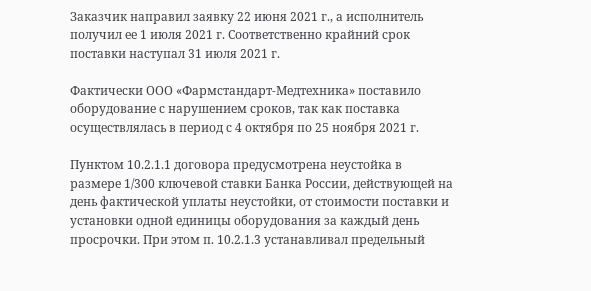Заказчик направил заявку 22 июня 2021 г., а исполнитель получил ее 1 июля 2021 г. Соответственно крайний срок поставки наступал 31 июля 2021 г.

Фактически ООО «Фармстандарт-Медтехника» поставило оборудование с нарушением сроков, так как поставка осуществлялась в период с 4 октября по 25 ноября 2021 г.

Пунктом 10.2.1.1 договора предусмотрена неустойка в размере 1/300 ключевой ставки Банка России, действующей на день фактической уплаты неустойки, от стоимости поставки и установки одной единицы оборудования за каждый день просрочки. При этом п. 10.2.1.3 устанавливал предельный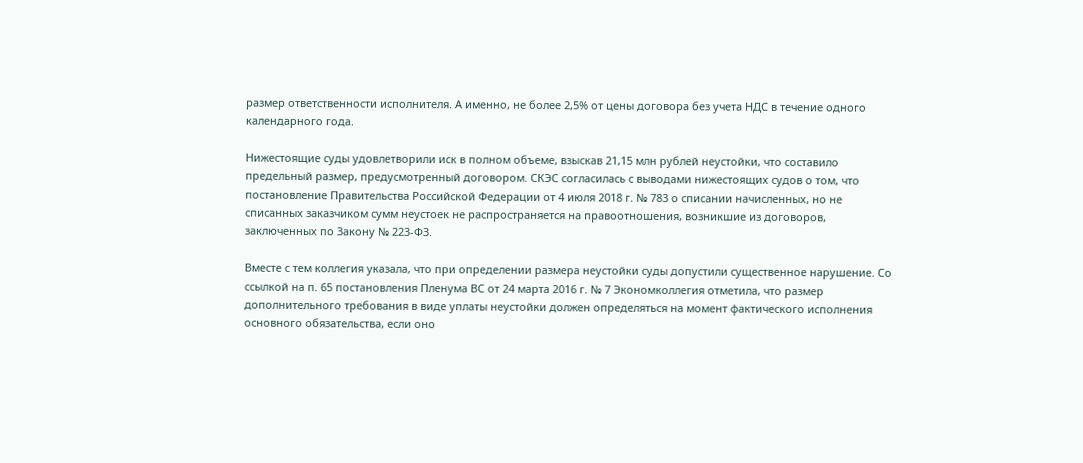размер ответственности исполнителя. А именно, не более 2,5% от цены договора без учета НДС в течение одного календарного года.

Нижестоящие суды удовлетворили иск в полном объеме, взыскав 21,15 млн рублей неустойки, что составило предельный размер, предусмотренный договором. СКЭС согласилась с выводами нижестоящих судов о том, что постановление Правительства Российской Федерации от 4 июля 2018 г. № 783 о списании начисленных, но не списанных заказчиком сумм неустоек не распространяется на правоотношения, возникшие из договоров, заключенных по Закону № 223-ФЗ.

Вместе с тем коллегия указала, что при определении размера неустойки суды допустили существенное нарушение. Со ссылкой на п. 65 постановления Пленума ВС от 24 марта 2016 г. № 7 Экономколлегия отметила, что размер дополнительного требования в виде уплаты неустойки должен определяться на момент фактического исполнения основного обязательства, если оно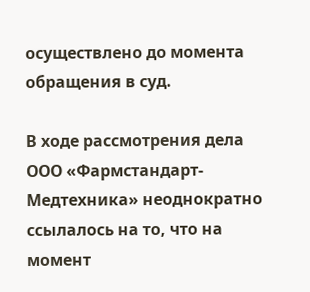осуществлено до момента обращения в суд.

В ходе рассмотрения дела ООО «Фармстандарт-Медтехника» неоднократно ссылалось на то, что на момент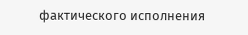фактического исполнения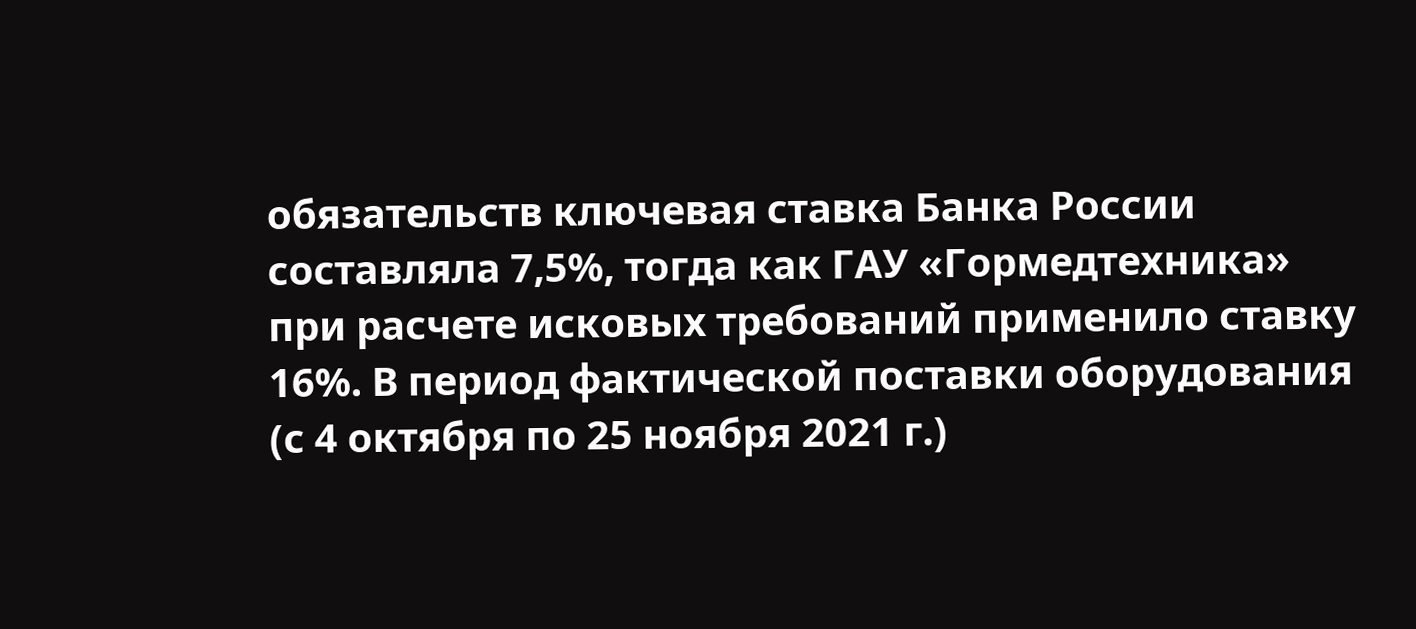обязательств ключевая ставка Банка России составляла 7,5%, тогда как ГАУ «Гормедтехника» при расчете исковых требований применило ставку 16%. В период фактической поставки оборудования (с 4 октября по 25 ноября 2021 г.)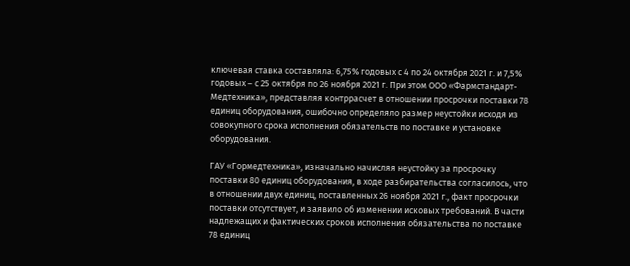ключевая ставка составляла: 6,75% годовых с 4 по 24 октября 2021 г. и 7,5% годовых – с 25 октября по 26 ноября 2021 г. При этом ООО «Фармстандарт-Медтехника», представляя контррасчет в отношении просрочки поставки 78 единиц оборудования, ошибочно определяло размер неустойки исходя из совокупного срока исполнения обязательств по поставке и установке оборудования.

ГАУ «Гормедтехника», изначально начисляя неустойку за просрочку поставки 80 единиц оборудования, в ходе разбирательства согласилось, что в отношении двух единиц, поставленных 26 ноября 2021 г., факт просрочки поставки отсутствует, и заявило об изменении исковых требований. В части надлежащих и фактических сроков исполнения обязательства по поставке 78 единиц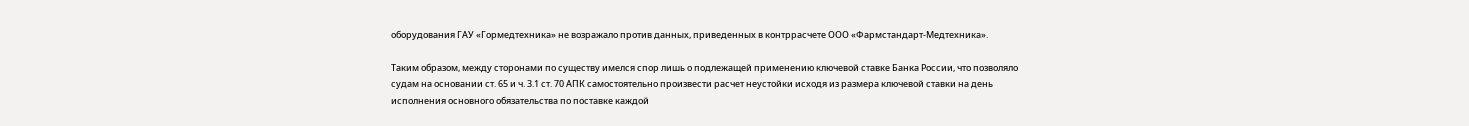оборудования ГАУ «Гормедтехника» не возражало против данных, приведенных в контррасчете ООО «Фармстандарт-Медтехника».

Таким образом, между сторонами по существу имелся спор лишь о подлежащей применению ключевой ставке Банка России, что позволяло судам на основании ст. 65 и ч. 3.1 ст. 70 АПК самостоятельно произвести расчет неустойки исходя из размера ключевой ставки на день исполнения основного обязательства по поставке каждой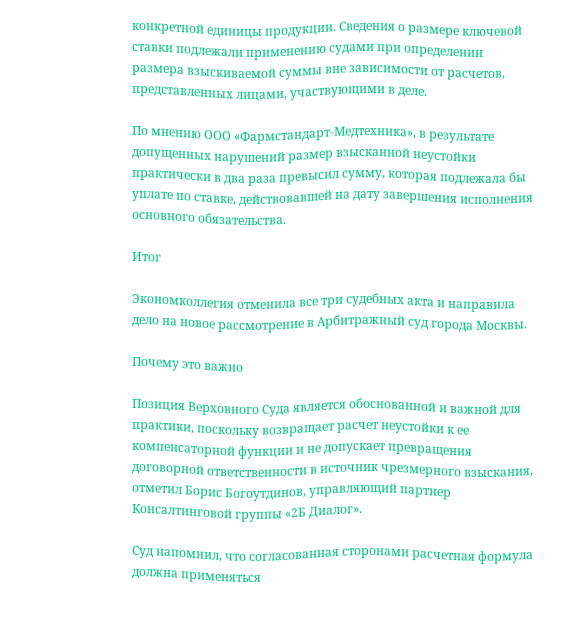конкретной единицы продукции. Сведения о размере ключевой ставки подлежали применению судами при определении размера взыскиваемой суммы вне зависимости от расчетов, представленных лицами, участвующими в деле.

По мнению ООО «Фармстандарт-Медтехника», в результате допущенных нарушений размер взысканной неустойки практически в два раза превысил сумму, которая подлежала бы уплате по ставке, действовавшей на дату завершения исполнения основного обязательства.

Итог

Экономколлегия отменила все три судебных акта и направила дело на новое рассмотрение в Арбитражный суд города Москвы.

Почему это важно

Позиция Верховного Суда является обоснованной и важной для практики, поскольку возвращает расчет неустойки к ее компенсаторной функции и не допускает превращения договорной ответственности в источник чрезмерного взыскания, отметил Борис Богоутдинов, управляющий партнер Консалтинговой группы «2Б Диалог».

Суд напомнил, что согласованная сторонами расчетная формула должна применяться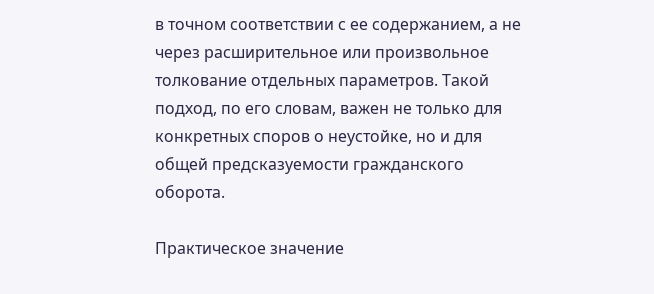в точном соответствии с ее содержанием, а не через расширительное или произвольное толкование отдельных параметров. Такой подход, по его словам, важен не только для конкретных споров о неустойке, но и для общей предсказуемости гражданского оборота.

Практическое значение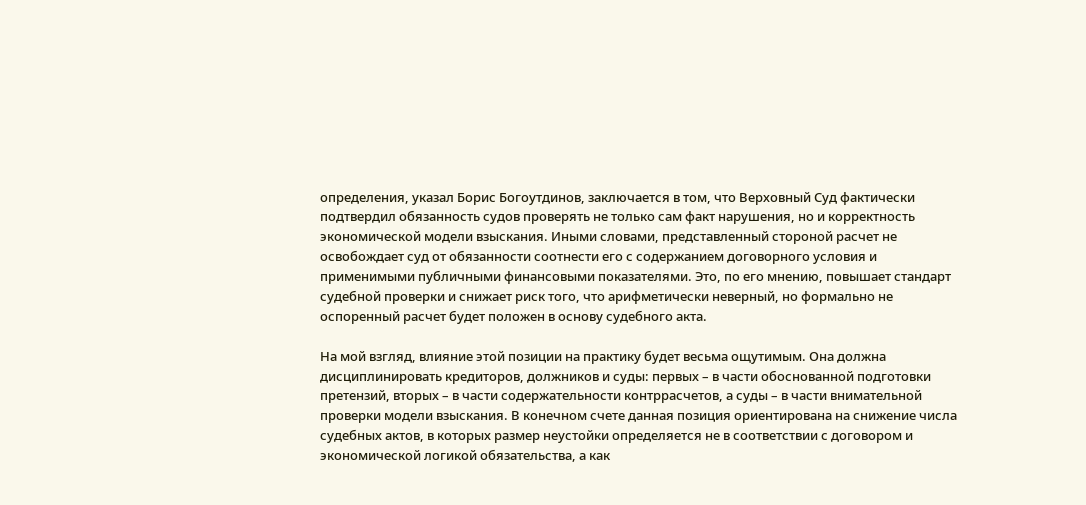определения, указал Борис Богоутдинов, заключается в том, что Верховный Суд фактически подтвердил обязанность судов проверять не только сам факт нарушения, но и корректность экономической модели взыскания. Иными словами, представленный стороной расчет не освобождает суд от обязанности соотнести его с содержанием договорного условия и применимыми публичными финансовыми показателями. Это, по его мнению, повышает стандарт судебной проверки и снижает риск того, что арифметически неверный, но формально не оспоренный расчет будет положен в основу судебного акта.

На мой взгляд, влияние этой позиции на практику будет весьма ощутимым. Она должна дисциплинировать кредиторов, должников и суды: первых – в части обоснованной подготовки претензий, вторых – в части содержательности контррасчетов, а суды – в части внимательной проверки модели взыскания. В конечном счете данная позиция ориентирована на снижение числа судебных актов, в которых размер неустойки определяется не в соответствии с договором и экономической логикой обязательства, а как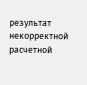результат некорректной расчетной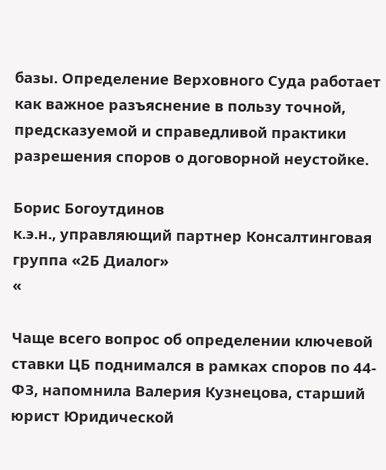базы. Определение Верховного Суда работает как важное разъяснение в пользу точной, предсказуемой и справедливой практики разрешения споров о договорной неустойке.

Борис Богоутдинов
к.э.н., управляющий партнер Консалтинговая группа «2Б Диалог»
«

Чаще всего вопрос об определении ключевой ставки ЦБ поднимался в рамках споров по 44-ФЗ, напомнила Валерия Кузнецова, старший юрист Юридической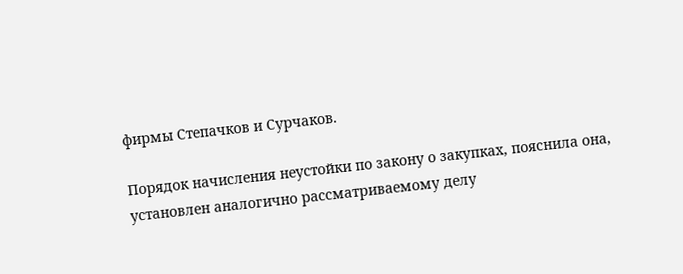фирмы Степачков и Сурчаков.

Порядок начисления неустойки по закону о закупках, пояснила она, установлен аналогично рассматриваемому делу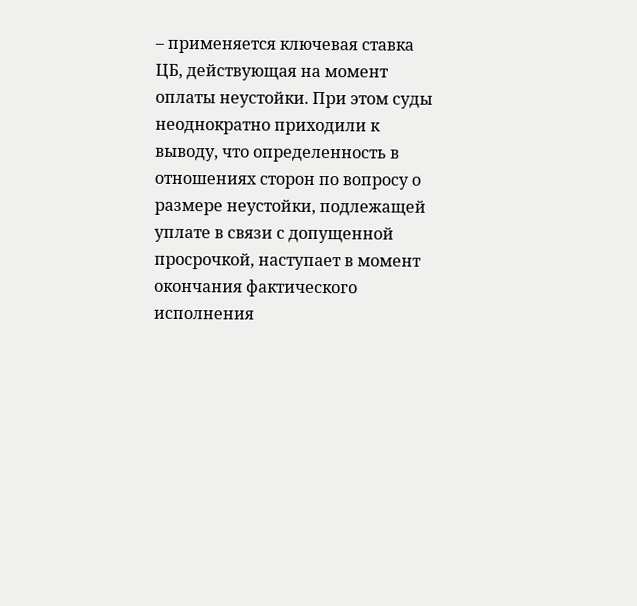– применяется ключевая ставка ЦБ, действующая на момент оплаты неустойки. При этом суды неоднократно приходили к выводу, что определенность в отношениях сторон по вопросу о размере неустойки, подлежащей уплате в связи с допущенной просрочкой, наступает в момент окончания фактического исполнения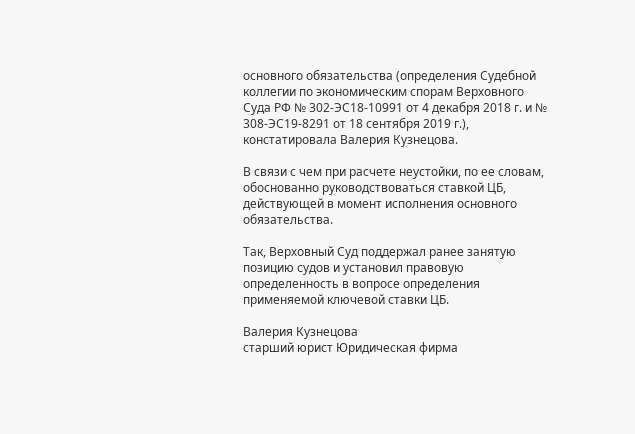основного обязательства (определения Судебной коллегии по экономическим спорам Верховного Суда РФ № 302-ЭС18-10991 от 4 декабря 2018 г. и № 308-ЭС19-8291 от 18 сентября 2019 г.), констатировала Валерия Кузнецова.

В связи с чем при расчете неустойки, по ее словам, обоснованно руководствоваться ставкой ЦБ, действующей в момент исполнения основного обязательства.

Так, Верховный Суд поддержал ранее занятую позицию судов и установил правовую определенность в вопросе определения применяемой ключевой ставки ЦБ.

Валерия Кузнецова
старший юрист Юридическая фирма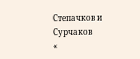Степачков и Сурчаков
«